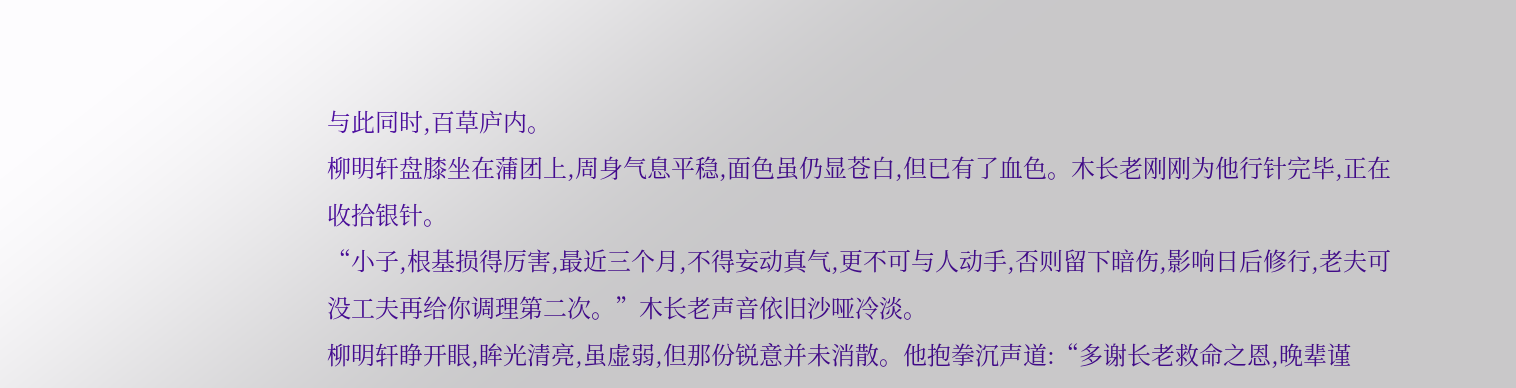与此同时,百草庐内。
柳明轩盘膝坐在蒲团上,周身气息平稳,面色虽仍显苍白,但已有了血色。木长老刚刚为他行针完毕,正在收拾银针。
“小子,根基损得厉害,最近三个月,不得妄动真气,更不可与人动手,否则留下暗伤,影响日后修行,老夫可没工夫再给你调理第二次。”木长老声音依旧沙哑冷淡。
柳明轩睁开眼,眸光清亮,虽虚弱,但那份锐意并未消散。他抱拳沉声道:“多谢长老救命之恩,晚辈谨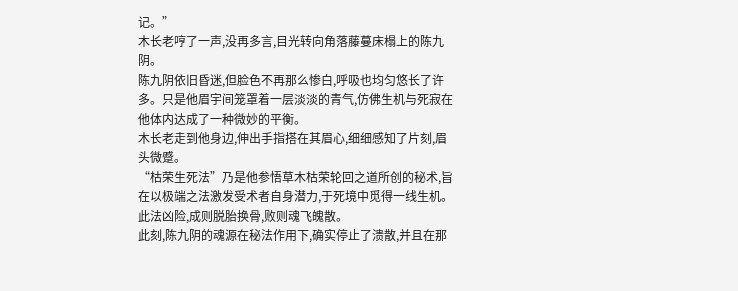记。”
木长老哼了一声,没再多言,目光转向角落藤蔓床榻上的陈九阴。
陈九阴依旧昏迷,但脸色不再那么惨白,呼吸也均匀悠长了许多。只是他眉宇间笼罩着一层淡淡的青气,仿佛生机与死寂在他体内达成了一种微妙的平衡。
木长老走到他身边,伸出手指搭在其眉心,细细感知了片刻,眉头微蹙。
“枯荣生死法”乃是他参悟草木枯荣轮回之道所创的秘术,旨在以极端之法激发受术者自身潜力,于死境中觅得一线生机。此法凶险,成则脱胎换骨,败则魂飞魄散。
此刻,陈九阴的魂源在秘法作用下,确实停止了溃散,并且在那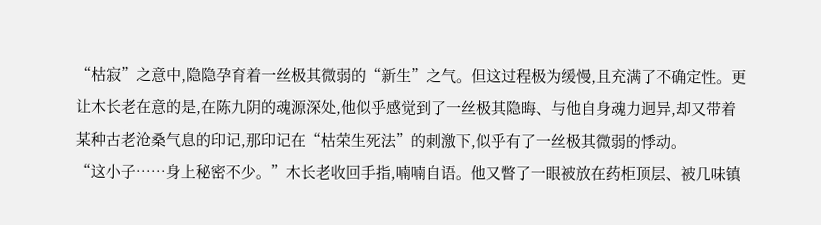“枯寂”之意中,隐隐孕育着一丝极其微弱的“新生”之气。但这过程极为缓慢,且充满了不确定性。更让木长老在意的是,在陈九阴的魂源深处,他似乎感觉到了一丝极其隐晦、与他自身魂力迥异,却又带着某种古老沧桑气息的印记,那印记在“枯荣生死法”的刺激下,似乎有了一丝极其微弱的悸动。
“这小子……身上秘密不少。”木长老收回手指,喃喃自语。他又瞥了一眼被放在药柜顶层、被几味镇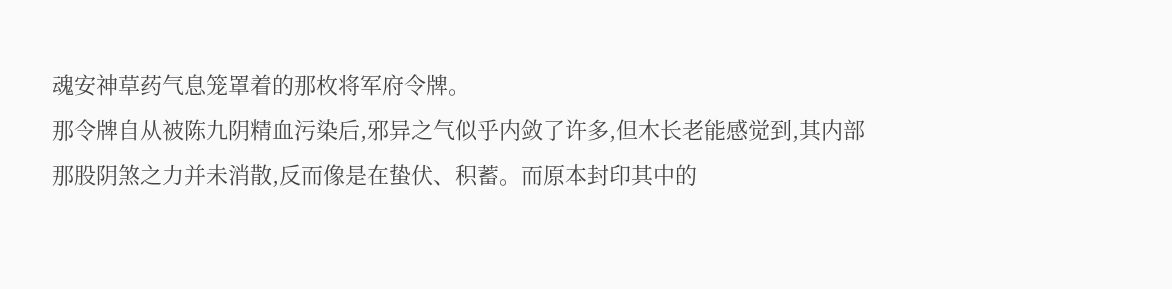魂安神草药气息笼罩着的那枚将军府令牌。
那令牌自从被陈九阴精血污染后,邪异之气似乎内敛了许多,但木长老能感觉到,其内部那股阴煞之力并未消散,反而像是在蛰伏、积蓄。而原本封印其中的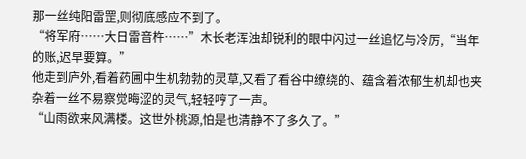那一丝纯阳雷罡,则彻底感应不到了。
“将军府……大日雷音杵……”木长老浑浊却锐利的眼中闪过一丝追忆与冷厉,“当年的账,迟早要算。”
他走到庐外,看着药圃中生机勃勃的灵草,又看了看谷中缭绕的、蕴含着浓郁生机却也夹杂着一丝不易察觉晦涩的灵气,轻轻哼了一声。
“山雨欲来风满楼。这世外桃源,怕是也清静不了多久了。”